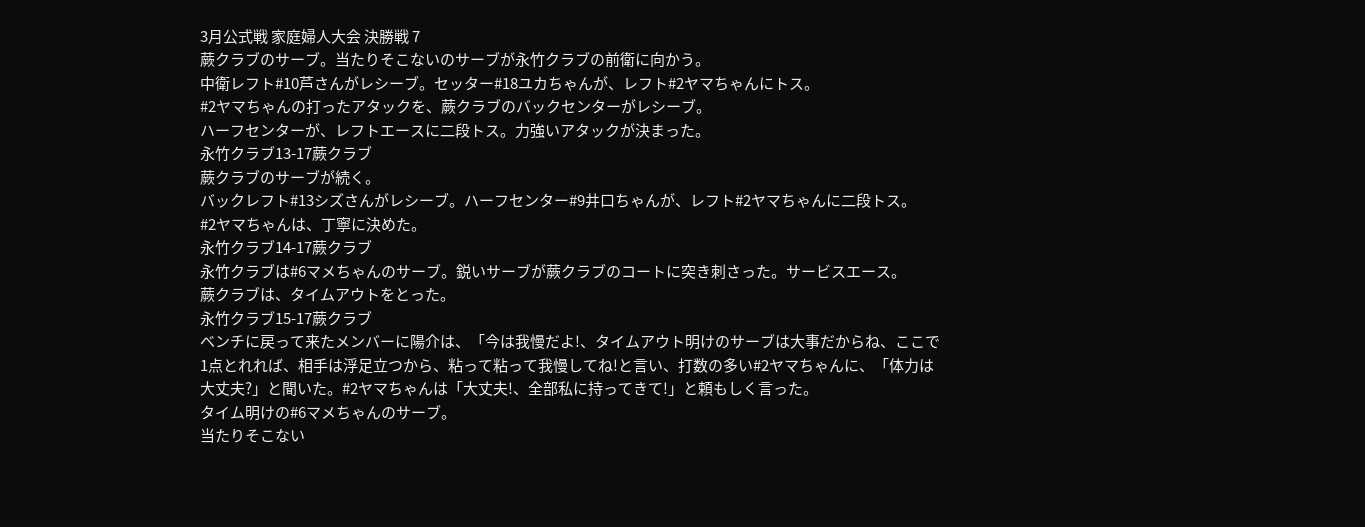3月公式戦 家庭婦人大会 決勝戦 7
蕨クラブのサーブ。当たりそこないのサーブが永竹クラブの前衛に向かう。
中衛レフト#10芦さんがレシーブ。セッター#18ユカちゃんが、レフト#2ヤマちゃんにトス。
#2ヤマちゃんの打ったアタックを、蕨クラブのバックセンターがレシーブ。
ハーフセンターが、レフトエースに二段トス。力強いアタックが決まった。
永竹クラブ13-17蕨クラブ
蕨クラブのサーブが続く。
バックレフト#13シズさんがレシーブ。ハーフセンター#9井口ちゃんが、レフト#2ヤマちゃんに二段トス。
#2ヤマちゃんは、丁寧に決めた。
永竹クラブ14-17蕨クラブ
永竹クラブは#6マメちゃんのサーブ。鋭いサーブが蕨クラブのコートに突き刺さった。サービスエース。
蕨クラブは、タイムアウトをとった。
永竹クラブ15-17蕨クラブ
ベンチに戻って来たメンバーに陽介は、「今は我慢だよ!、タイムアウト明けのサーブは大事だからね、ここで1点とれれば、相手は浮足立つから、粘って粘って我慢してね!と言い、打数の多い#2ヤマちゃんに、「体力は大丈夫?」と聞いた。#2ヤマちゃんは「大丈夫!、全部私に持ってきて!」と頼もしく言った。
タイム明けの#6マメちゃんのサーブ。
当たりそこない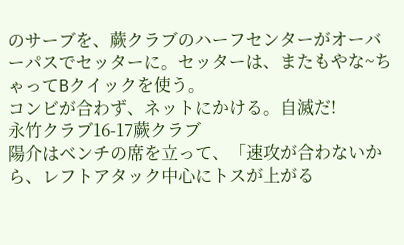のサーブを、蕨クラブのハーフセンターがオーバーパスでセッターに。セッターは、またもやな~ちゃってBクイックを使う。
コンビが合わず、ネットにかける。自滅だ!
永竹クラブ16-17蕨クラブ
陽介はベンチの席を立って、「速攻が合わないから、レフトアタック中心にトスが上がる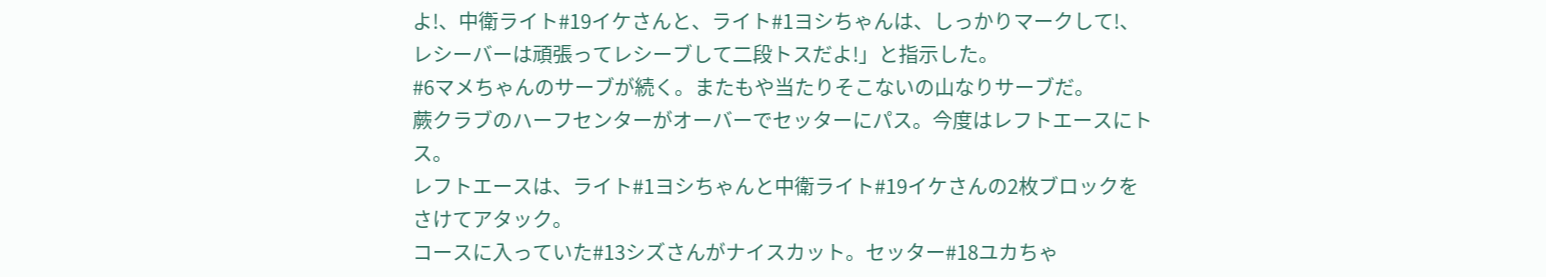よ!、中衛ライト#19イケさんと、ライト#1ヨシちゃんは、しっかりマークして!、レシーバーは頑張ってレシーブして二段トスだよ!」と指示した。
#6マメちゃんのサーブが続く。またもや当たりそこないの山なりサーブだ。
蕨クラブのハーフセンターがオーバーでセッターにパス。今度はレフトエースにトス。
レフトエースは、ライト#1ヨシちゃんと中衛ライト#19イケさんの2枚ブロックをさけてアタック。
コースに入っていた#13シズさんがナイスカット。セッター#18ユカちゃ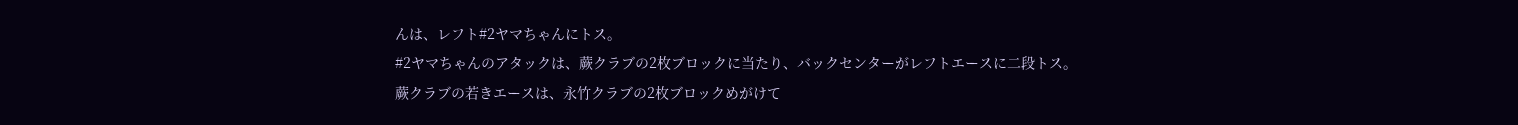んは、レフト#2ヤマちゃんにトス。
#2ヤマちゃんのアタックは、蕨クラブの2枚ブロックに当たり、バックセンターがレフトエースに二段トス。
蕨クラブの若きエースは、永竹クラブの2枚ブロックめがけて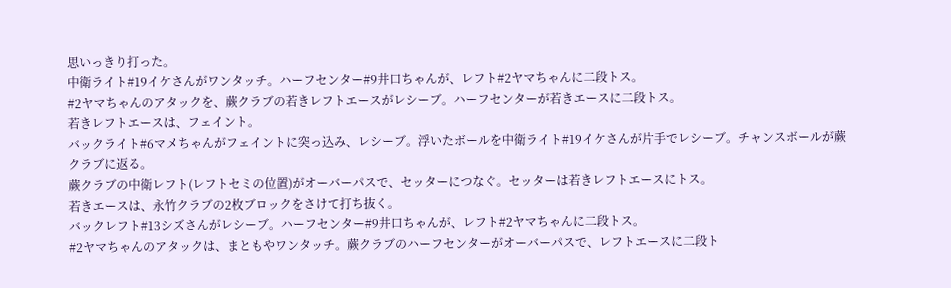思いっきり打った。
中衛ライト#19イケさんがワンタッチ。ハーフセンター#9井口ちゃんが、レフト#2ヤマちゃんに二段トス。
#2ヤマちゃんのアタックを、蕨クラブの若きレフトエースがレシーブ。ハーフセンターが若きエースに二段トス。
若きレフトエースは、フェイント。
バックライト#6マメちゃんがフェイントに突っ込み、レシーブ。浮いたボールを中衛ライト#19イケさんが片手でレシーブ。チャンスボールが蕨クラブに返る。
蕨クラブの中衛レフト(レフトセミの位置)がオーバーパスで、セッターにつなぐ。セッターは若きレフトエースにトス。
若きエースは、永竹クラブの2枚ブロックをさけて打ち抜く。
バックレフト#13シズさんがレシーブ。ハーフセンター#9井口ちゃんが、レフト#2ヤマちゃんに二段トス。
#2ヤマちゃんのアタックは、まともやワンタッチ。蕨クラブのハーフセンターがオーバーパスで、レフトエースに二段ト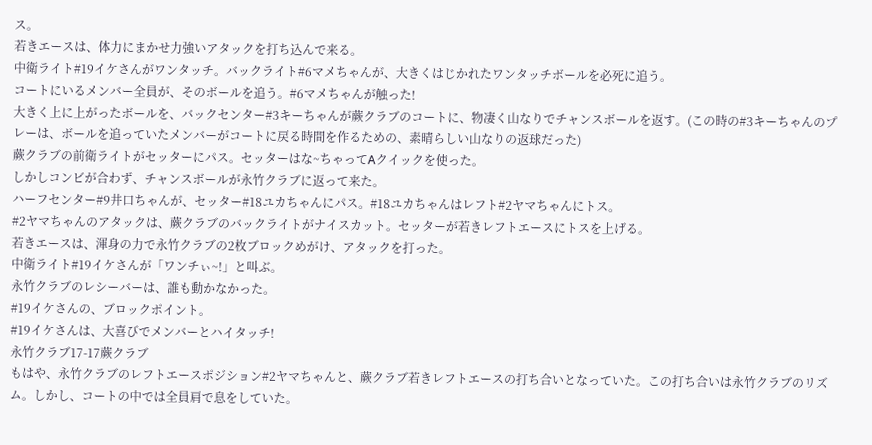ス。
若きエースは、体力にまかせ力強いアタックを打ち込んで来る。
中衛ライト#19イケさんがワンタッチ。バックライト#6マメちゃんが、大きくはじかれたワンタッチボールを必死に追う。
コートにいるメンバー全員が、そのボールを追う。#6マメちゃんが触った!
大きく上に上がったボールを、バックセンター#3キーちゃんが蕨クラブのコートに、物凄く山なりでチャンスボールを返す。(この時の#3キーちゃんのプレーは、ボールを追っていたメンバーがコートに戻る時間を作るための、素晴らしい山なりの返球だった)
蕨クラブの前衛ライトがセッターにパス。セッターはな~ちゃってAクイックを使った。
しかしコンビが合わず、チャンスボールが永竹クラブに返って来た。
ハーフセンター#9井口ちゃんが、セッター#18ユカちゃんにパス。#18ユカちゃんはレフト#2ヤマちゃんにトス。
#2ヤマちゃんのアタックは、蕨クラブのバックライトがナイスカット。セッターが若きレフトエースにトスを上げる。
若きエースは、渾身の力で永竹クラブの2枚ブロックめがけ、アタックを打った。
中衛ライト#19イケさんが「ワンチぃ~!」と叫ぶ。
永竹クラブのレシーバーは、誰も動かなかった。
#19イケさんの、ブロックポイント。
#19イケさんは、大喜びでメンバーとハイタッチ!
永竹クラブ17-17蕨クラブ
もはや、永竹クラブのレフトエースポジション#2ヤマちゃんと、蕨クラブ若きレフトエースの打ち合いとなっていた。この打ち合いは永竹クラブのリズム。しかし、コートの中では全員肩で息をしていた。